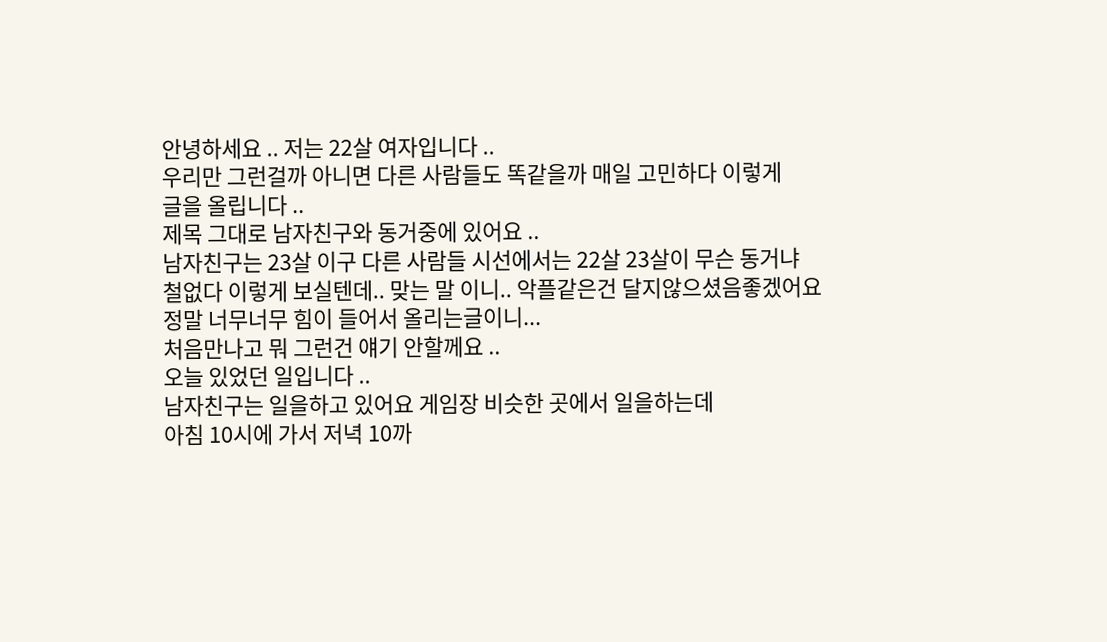안녕하세요 .. 저는 22살 여자입니다 ..
우리만 그런걸까 아니면 다른 사람들도 똑같을까 매일 고민하다 이렇게
글을 올립니다 ..
제목 그대로 남자친구와 동거중에 있어요 ..
남자친구는 23살 이구 다른 사람들 시선에서는 22살 23살이 무슨 동거냐
철없다 이렇게 보실텐데.. 맞는 말 이니.. 악플같은건 달지않으셨음좋겠어요
정말 너무너무 힘이 들어서 올리는글이니...
처음만나고 뭐 그런건 얘기 안할께요 ..
오늘 있었던 일입니다 ..
남자친구는 일을하고 있어요 게임장 비슷한 곳에서 일을하는데
아침 10시에 가서 저녁 10까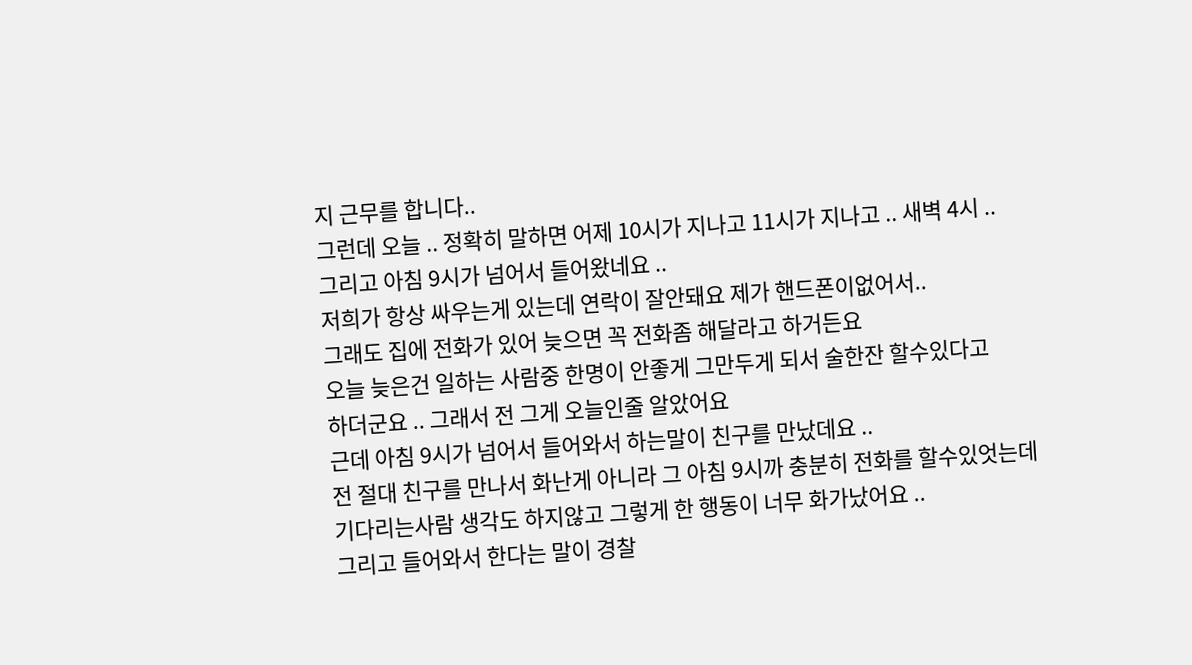지 근무를 합니다..
그런데 오늘 .. 정확히 말하면 어제 10시가 지나고 11시가 지나고 .. 새벽 4시 ..
그리고 아침 9시가 넘어서 들어왔네요 ..
저희가 항상 싸우는게 있는데 연락이 잘안돼요 제가 핸드폰이없어서..
그래도 집에 전화가 있어 늦으면 꼭 전화좀 해달라고 하거든요
오늘 늦은건 일하는 사람중 한명이 안좋게 그만두게 되서 술한잔 할수있다고
하더군요 .. 그래서 전 그게 오늘인줄 알았어요
근데 아침 9시가 넘어서 들어와서 하는말이 친구를 만났데요 ..
전 절대 친구를 만나서 화난게 아니라 그 아침 9시까 충분히 전화를 할수있엇는데
기다리는사람 생각도 하지않고 그렇게 한 행동이 너무 화가났어요 ..
그리고 들어와서 한다는 말이 경찰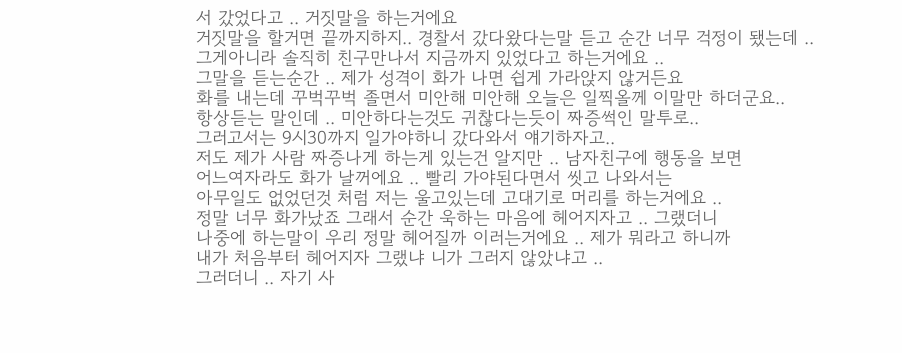서 갔었다고 .. 거짓말을 하는거에요
거짓말을 할거면 끝까지하지.. 경찰서 갔다왔다는말 듣고 순간 너무 걱정이 됐는데 ..
그게아니라 솔직히 친구만나서 지금까지 있었다고 하는거에요 ..
그말을 듣는순간 .. 제가 성격이 화가 나면 쉽게 가라앉지 않거든요
화를 내는데 꾸벅꾸벅 졸면서 미안해 미안해 오늘은 일찍올께 이말만 하더군요..
항상듣는 말인데 .. 미안하다는것도 귀찮다는듯이 짜증썩인 말투로..
그러고서는 9시30까지 일가야하니 갔다와서 얘기하자고..
저도 제가 사람 짜증나게 하는게 있는건 알지만 .. 남자친구에 행동을 보면
어느여자라도 화가 날꺼에요 .. 빨리 가야된다면서 씻고 나와서는
아무일도 없었던것 처럼 저는 울고있는데 고대기로 머리를 하는거에요 ..
정말 너무 화가났죠 그래서 순간 욱하는 마음에 헤어지자고 .. 그랬더니
나중에 하는말이 우리 정말 헤어질까 이러는거에요 .. 제가 뭐라고 하니까
내가 처음부터 헤어지자 그랬냐 니가 그러지 않았냐고 ..
그러더니 .. 자기 사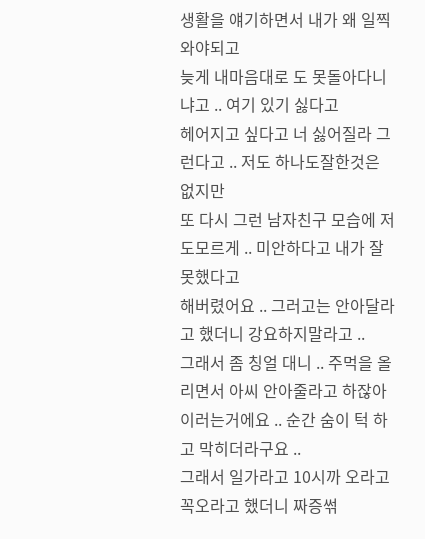생활을 얘기하면서 내가 왜 일찍와야되고
늦게 내마음대로 도 못돌아다니냐고 .. 여기 있기 싫다고
헤어지고 싶다고 너 싫어질라 그런다고 .. 저도 하나도잘한것은 없지만
또 다시 그런 남자친구 모습에 저도모르게 .. 미안하다고 내가 잘못했다고
해버렸어요 .. 그러고는 안아달라고 했더니 강요하지말라고 ..
그래서 좀 칭얼 대니 .. 주먹을 올리면서 아씨 안아줄라고 하잖아
이러는거에요 .. 순간 숨이 턱 하고 막히더라구요 ..
그래서 일가라고 10시까 오라고 꼭오라고 했더니 짜증썪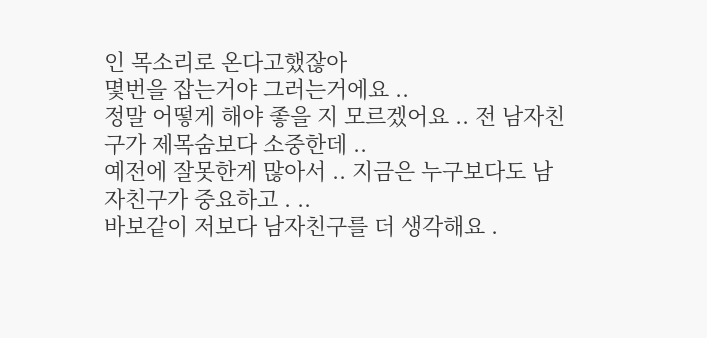인 목소리로 온다고했잖아
몇번을 잡는거야 그러는거에요 ..
정말 어떻게 해야 좋을 지 모르겠어요 .. 전 남자친구가 제목숨보다 소중한데 ..
예전에 잘못한게 많아서 .. 지금은 누구보다도 남자친구가 중요하고 . ..
바보같이 저보다 남자친구를 더 생각해요 .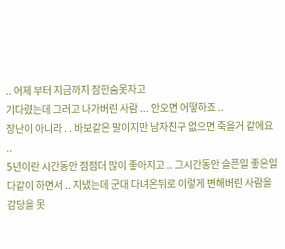.. 어제 부터 지금까지 잠한숨못자고
기다렸는데 그러고 나가버린 사람 ... 안오면 어떻하죠 ..
장난이 아니라 . . 바보같은 말이지만 남자친구 없으면 죽을거 같에요 ..
5년이란 시간동안 점점더 많이 좋아지고 .. 그시간동안 슬픈일 좋은일
다같이 하면서 .. 지냈는데 군대 다녀온뒤로 이렇게 변해버린 사람을 감당을 못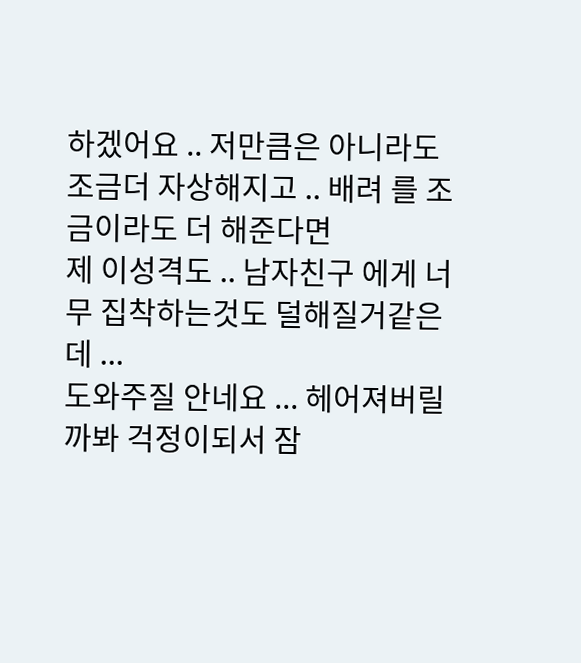하겠어요 .. 저만큼은 아니라도 조금더 자상해지고 .. 배려 를 조금이라도 더 해준다면
제 이성격도 .. 남자친구 에게 너무 집착하는것도 덜해질거같은데 ...
도와주질 안네요 ... 헤어져버릴까봐 걱정이되서 잠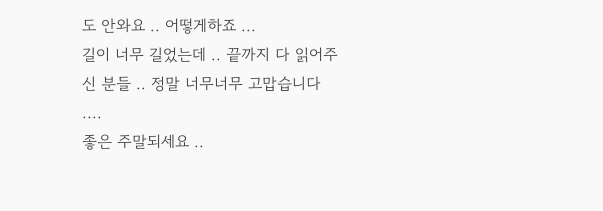도 안와요 .. 어떻게하죠 ...
길이 너무 길었는데 .. 끝까지 다 읽어주신 분들 .. 정말 너무너무 고맙습니다 ....
좋은 주말되세요 ..